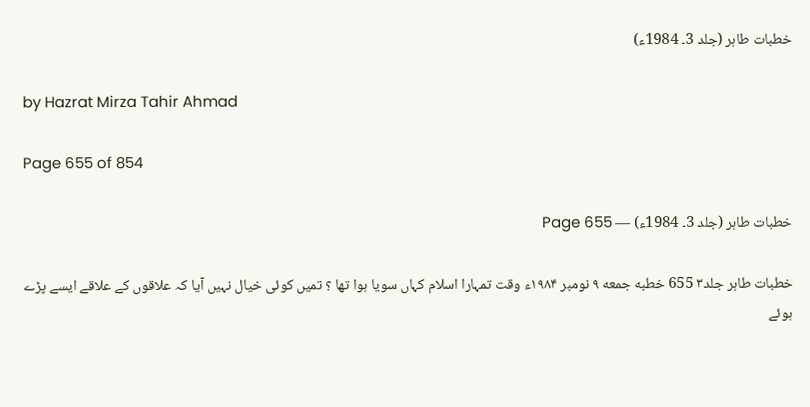خطبات طاہر (جلد 3۔ 1984ء)

by Hazrat Mirza Tahir Ahmad

Page 655 of 854

خطبات طاہر (جلد 3۔ 1984ء) — Page 655

خطبات طاہر جلد۳ 655 خطبه جمعه ۹ نومبر ۱۹۸۴ء وقت تمہارا اسلام کہاں سویا ہوا تھا ؟ تمیں کوئی خیال نہیں آیا کہ علاقوں کے علاقے ایسے پڑے ہوئے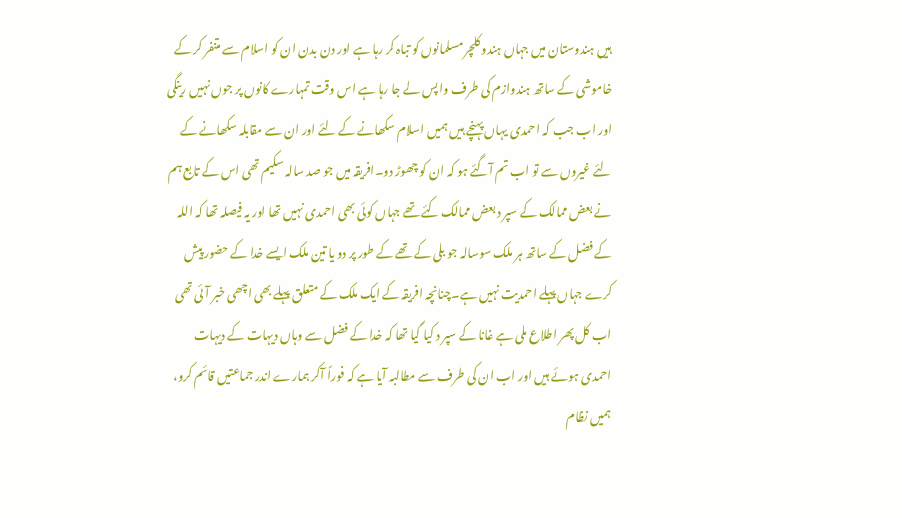ہیں ہندوستان میں جہاں ہندو کلچر مسلمانوں کو تباہ کر رہا ہے اور دن بدن ان کو اسلام سے متنفر کر کے خاموشی کے ساتھ ہندوازم کی طرف واپس لے جا رہا ہے اس وقت تمہارے کانوں پر جوں نہیں رینگی اور اب جب کہ احمدی یہاں پہنچے ہیں ہمیں اسلام سکھانے کے لئے اور ان سے مقابلہ سکھانے کے لئے غیروں سے تو اب تم آگئے ہو کہ ان کو چھوڑ دو۔افریقہ میں جو صد سالہ سکیم تھی اس کے تابع ہم نے بعض ممالک کے سپر د بعض ممالک کئے تھے جہاں کوئی بھی احمدی نہیں تھا اور یہ فیصلہ تھا کہ اللہ کے فضل کے ساتھ ہر ملک سوسالہ جو بلی کے تھے کے طور پر دو یا تین ملک ایسے خدا کے حضور پیش کرے جہاں پہلے احمدیت نہیں ہے۔چنانچہ افریقہ کے ایک ملک کے متعلق پہلے بھی اچھی خبر آئی تھی اب کل پھر اطلاع ملی ہے غانا کے سپر د کیا گیا تھا کہ خدا کے فضل سے وہاں دیہات کے دیہات احمدی ہوئے ہیں اور اب ان کی طرف سے مطالبہ آیا ہے کہ فوراً آکر ہمارے اندر جماعتیں قائم کرو، ہمیں نظام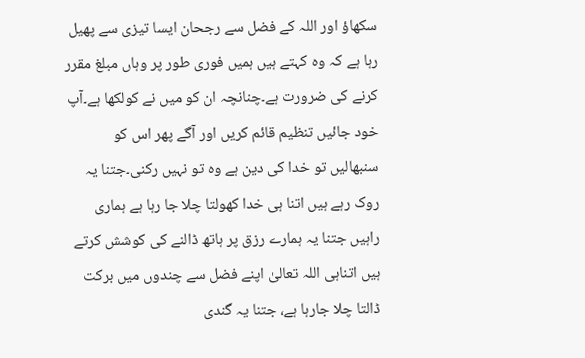سکھاؤ اور اللہ کے فضل سے رجحان ایسا تیزی سے پھیل رہا ہے کہ وہ کہتے ہیں ہمیں فوری طور پر وہاں مبلغ مقرر کرنے کی ضرورت ہے۔چنانچہ ان کو میں نے کولکھا ہے۔آپ خود جائیں تنظیم قائم کریں اور آگے پھر اس کو سنبھالیں تو خدا کی دین ہے وہ تو نہیں رکنی۔جتنا یہ روک رہے ہیں اتنا ہی خدا کھولتا چلا جا رہا ہے ہماری راہیں جتنا یہ ہمارے رزق پر ہاتھ ڈالنے کی کوشش کرتے ہیں اتناہی اللہ تعالیٰ اپنے فضل سے چندوں میں برکت ڈالتا چلا جارہا ہے، جتنا یہ گندی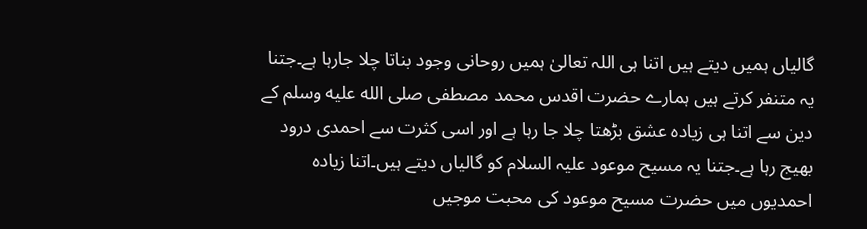گالیاں ہمیں دیتے ہیں اتنا ہی اللہ تعالیٰ ہمیں روحانی وجود بناتا چلا جارہا ہے۔جتنا یہ متنفر کرتے ہیں ہمارے حضرت اقدس محمد مصطفی صلى الله عليه وسلم کے دین سے اتنا ہی زیادہ عشق بڑھتا چلا جا رہا ہے اور اسی کثرت سے احمدی درود بھیج رہا ہے۔جتنا یہ مسیح موعود علیہ السلام کو گالیاں دیتے ہیں۔اتنا زیادہ احمدیوں میں حضرت مسیح موعود کی محبت موجیں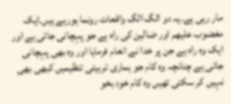مار رہی ہے۔یہ دو الگ الگ واقعات رونما ہورہے ہیں۔ایک مغضوب علیھم اور ضالین کی راہ ہے جو پہچانی جاتی ہے اور ایک وہ راہ ہے جن پر خدا نے انعام فرمایا اور وہ بھی پہچانی جاتی ہے چنانچہ وہ کام جو ہماری تربیتی تنظیمیں کبھی بھی نہیں کر سکتی تھیں وہ کام خود بخو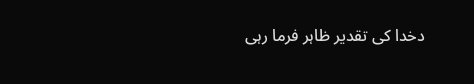دخدا کی تقدیر ظاہر فرما رہی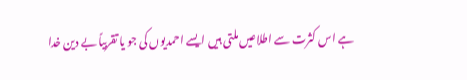ہے اس کثرت سے اطلاعیں ملتی ہیں ایسے احمدیوں کی جو یا تقربیاً بے دین خدا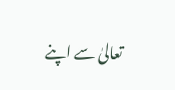تعالیٰ سے اپنے